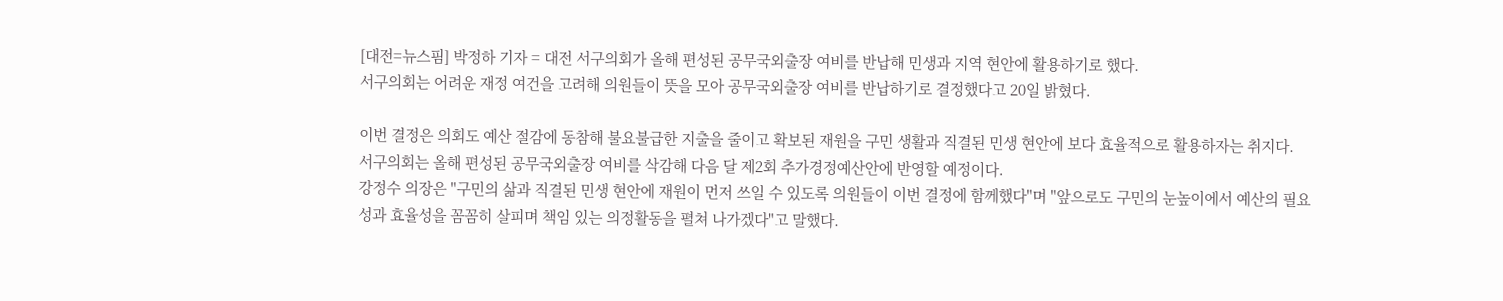[대전=뉴스핌] 박정하 기자 = 대전 서구의회가 올해 편성된 공무국외출장 여비를 반납해 민생과 지역 현안에 활용하기로 했다.
서구의회는 어려운 재정 여건을 고려해 의원들이 뜻을 모아 공무국외출장 여비를 반납하기로 결정했다고 20일 밝혔다.

이번 결정은 의회도 예산 절감에 동참해 불요불급한 지출을 줄이고 확보된 재원을 구민 생활과 직결된 민생 현안에 보다 효율적으로 활용하자는 취지다.
서구의회는 올해 편성된 공무국외출장 여비를 삭감해 다음 달 제2회 추가경정예산안에 반영할 예정이다.
강정수 의장은 "구민의 삶과 직결된 민생 현안에 재원이 먼저 쓰일 수 있도록 의원들이 이번 결정에 함께했다"며 "앞으로도 구민의 눈높이에서 예산의 필요성과 효율성을 꼼꼼히 살피며 책임 있는 의정활동을 펼쳐 나가겠다"고 말했다.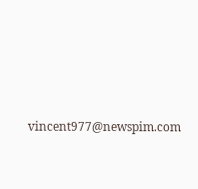vincent977@newspim.com